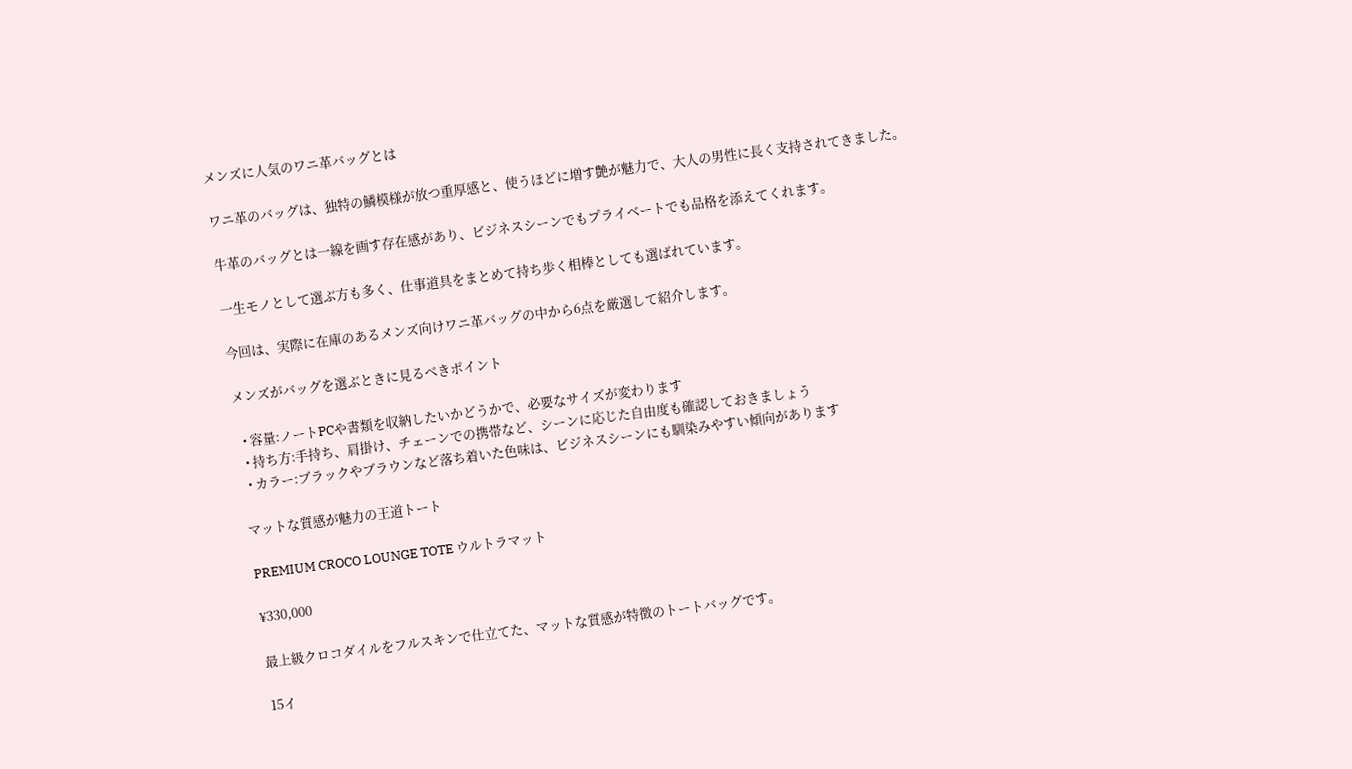メンズに人気のワニ革バッグとは

ワニ革のバッグは、独特の鱗模様が放つ重厚感と、使うほどに増す艶が魅力で、大人の男性に長く支持されてきました。

牛革のバッグとは一線を画す存在感があり、ビジネスシーンでもプライベートでも品格を添えてくれます。

一生モノとして選ぶ方も多く、仕事道具をまとめて持ち歩く相棒としても選ばれています。

今回は、実際に在庫のあるメンズ向けワニ革バッグの中から6点を厳選して紹介します。

メンズがバッグを選ぶときに見るべきポイント

  • 容量:ノートPCや書類を収納したいかどうかで、必要なサイズが変わります
  • 持ち方:手持ち、肩掛け、チェーンでの携帯など、シーンに応じた自由度も確認しておきましょう
  • カラー:ブラックやブラウンなど落ち着いた色味は、ビジネスシーンにも馴染みやすい傾向があります

マットな質感が魅力の王道トート

PREMIUM CROCO LOUNGE TOTE ウルトラマット

¥330,000

最上級クロコダイルをフルスキンで仕立てた、マットな質感が特徴のトートバッグです。

15イ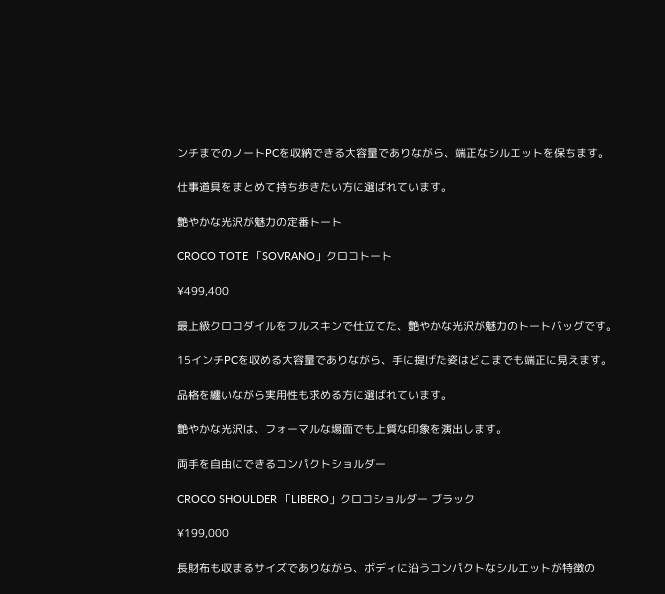ンチまでのノートPCを収納できる大容量でありながら、端正なシルエットを保ちます。

仕事道具をまとめて持ち歩きたい方に選ばれています。

艶やかな光沢が魅力の定番トート

CROCO TOTE 「SOVRANO」クロコトート

¥499,400

最上級クロコダイルをフルスキンで仕立てた、艶やかな光沢が魅力のトートバッグです。

15インチPCを収める大容量でありながら、手に提げた姿はどこまでも端正に見えます。

品格を纏いながら実用性も求める方に選ばれています。

艶やかな光沢は、フォーマルな場面でも上質な印象を演出します。

両手を自由にできるコンパクトショルダー

CROCO SHOULDER 「LIBERO」クロコショルダー ブラック

¥199,000

長財布も収まるサイズでありながら、ボディに沿うコンパクトなシルエットが特徴の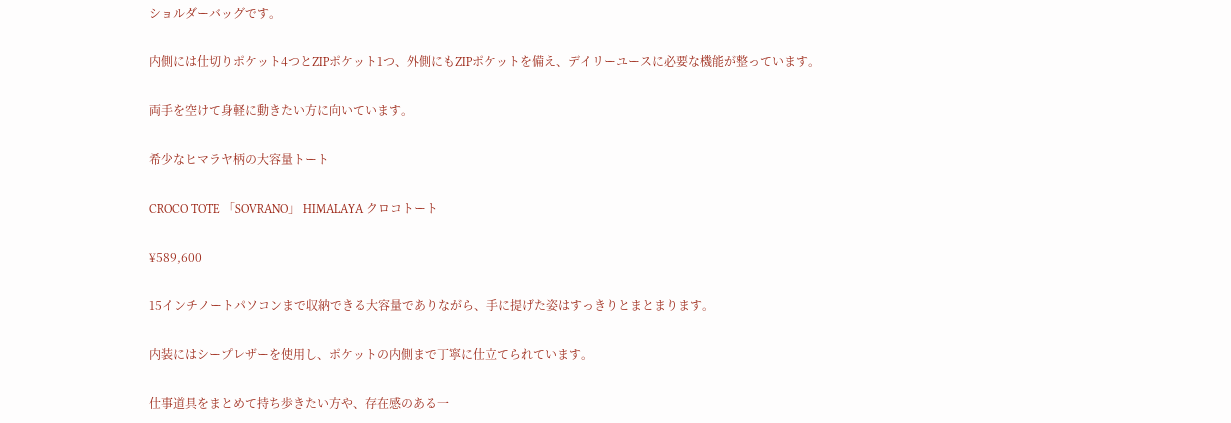ショルダーバッグです。

内側には仕切りポケット4つとZIPポケット1つ、外側にもZIPポケットを備え、デイリーユースに必要な機能が整っています。

両手を空けて身軽に動きたい方に向いています。

希少なヒマラヤ柄の大容量トート

CROCO TOTE 「SOVRANO」 HIMALAYA クロコトート

¥589,600

15インチノートパソコンまで収納できる大容量でありながら、手に提げた姿はすっきりとまとまります。

内装にはシープレザーを使用し、ポケットの内側まで丁寧に仕立てられています。

仕事道具をまとめて持ち歩きたい方や、存在感のある一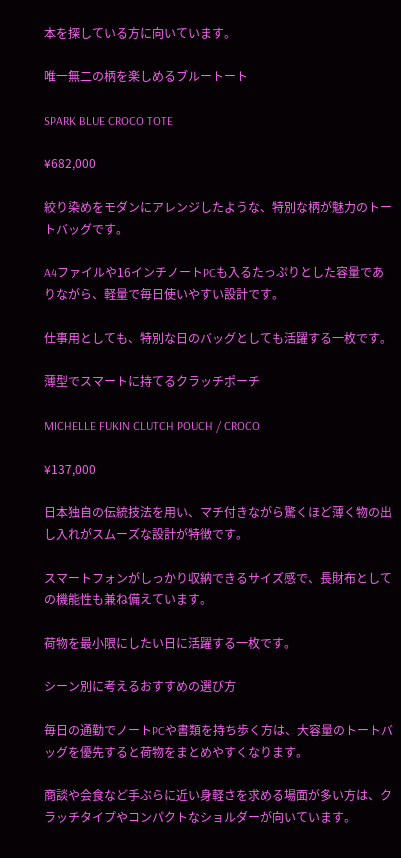本を探している方に向いています。

唯一無二の柄を楽しめるブルートート

SPARK BLUE CROCO TOTE

¥682,000

絞り染めをモダンにアレンジしたような、特別な柄が魅力のトートバッグです。

A4ファイルや16インチノートPCも入るたっぷりとした容量でありながら、軽量で毎日使いやすい設計です。

仕事用としても、特別な日のバッグとしても活躍する一枚です。

薄型でスマートに持てるクラッチポーチ

MICHELLE FUKIN CLUTCH POUCH / CROCO

¥137,000

日本独自の伝統技法を用い、マチ付きながら驚くほど薄く物の出し入れがスムーズな設計が特徴です。

スマートフォンがしっかり収納できるサイズ感で、長財布としての機能性も兼ね備えています。

荷物を最小限にしたい日に活躍する一枚です。

シーン別に考えるおすすめの選び方

毎日の通勤でノートPCや書類を持ち歩く方は、大容量のトートバッグを優先すると荷物をまとめやすくなります。

商談や会食など手ぶらに近い身軽さを求める場面が多い方は、クラッチタイプやコンパクトなショルダーが向いています。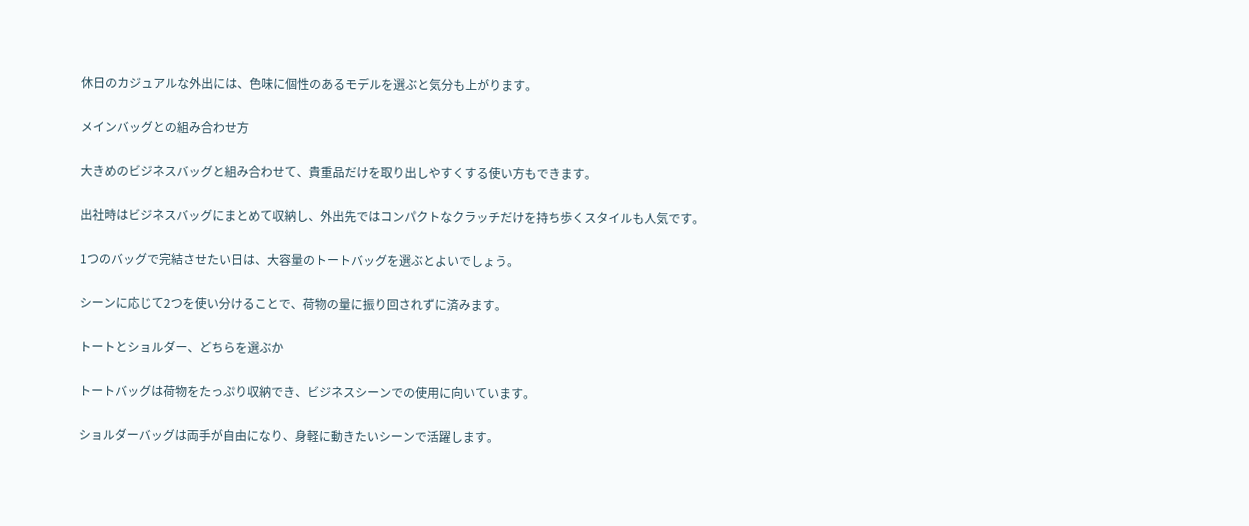休日のカジュアルな外出には、色味に個性のあるモデルを選ぶと気分も上がります。

メインバッグとの組み合わせ方

大きめのビジネスバッグと組み合わせて、貴重品だけを取り出しやすくする使い方もできます。

出社時はビジネスバッグにまとめて収納し、外出先ではコンパクトなクラッチだけを持ち歩くスタイルも人気です。

1つのバッグで完結させたい日は、大容量のトートバッグを選ぶとよいでしょう。

シーンに応じて2つを使い分けることで、荷物の量に振り回されずに済みます。

トートとショルダー、どちらを選ぶか

トートバッグは荷物をたっぷり収納でき、ビジネスシーンでの使用に向いています。

ショルダーバッグは両手が自由になり、身軽に動きたいシーンで活躍します。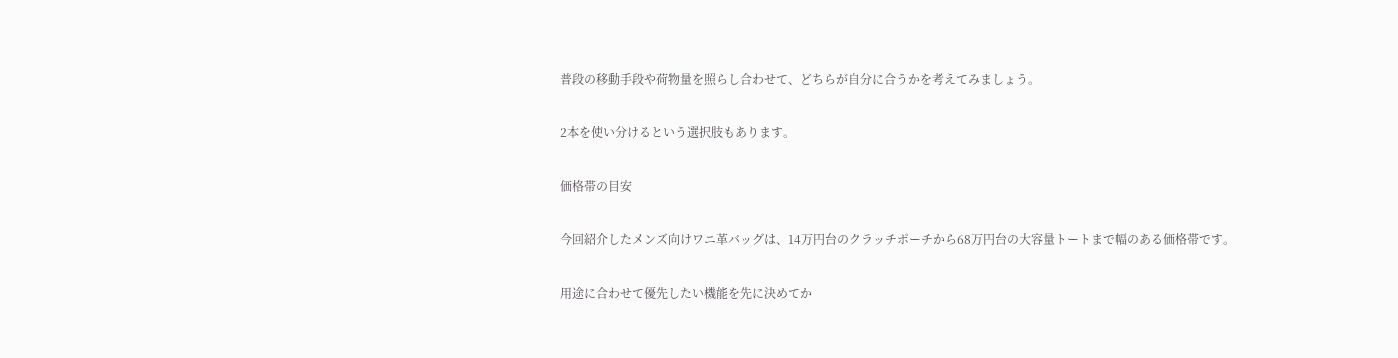普段の移動手段や荷物量を照らし合わせて、どちらが自分に合うかを考えてみましょう。

2本を使い分けるという選択肢もあります。

価格帯の目安

今回紹介したメンズ向けワニ革バッグは、14万円台のクラッチポーチから68万円台の大容量トートまで幅のある価格帯です。

用途に合わせて優先したい機能を先に決めてか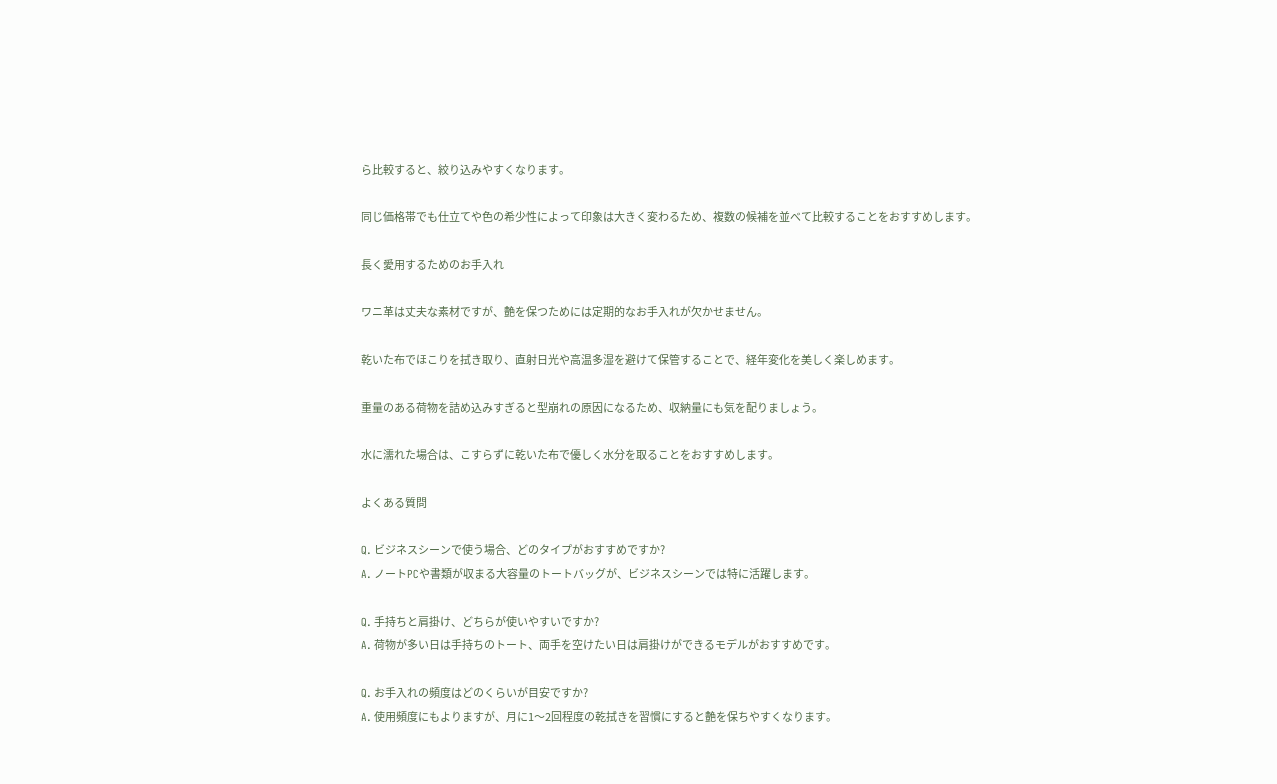ら比較すると、絞り込みやすくなります。

同じ価格帯でも仕立てや色の希少性によって印象は大きく変わるため、複数の候補を並べて比較することをおすすめします。

長く愛用するためのお手入れ

ワニ革は丈夫な素材ですが、艶を保つためには定期的なお手入れが欠かせません。

乾いた布でほこりを拭き取り、直射日光や高温多湿を避けて保管することで、経年変化を美しく楽しめます。

重量のある荷物を詰め込みすぎると型崩れの原因になるため、収納量にも気を配りましょう。

水に濡れた場合は、こすらずに乾いた布で優しく水分を取ることをおすすめします。

よくある質問

Q. ビジネスシーンで使う場合、どのタイプがおすすめですか?
A. ノートPCや書類が収まる大容量のトートバッグが、ビジネスシーンでは特に活躍します。

Q. 手持ちと肩掛け、どちらが使いやすいですか?
A. 荷物が多い日は手持ちのトート、両手を空けたい日は肩掛けができるモデルがおすすめです。

Q. お手入れの頻度はどのくらいが目安ですか?
A. 使用頻度にもよりますが、月に1〜2回程度の乾拭きを習慣にすると艶を保ちやすくなります。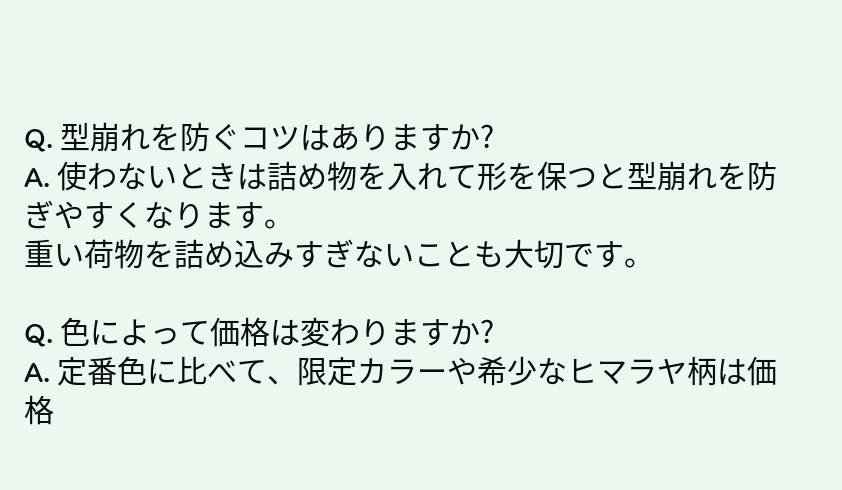Q. 型崩れを防ぐコツはありますか?
A. 使わないときは詰め物を入れて形を保つと型崩れを防ぎやすくなります。
重い荷物を詰め込みすぎないことも大切です。

Q. 色によって価格は変わりますか?
A. 定番色に比べて、限定カラーや希少なヒマラヤ柄は価格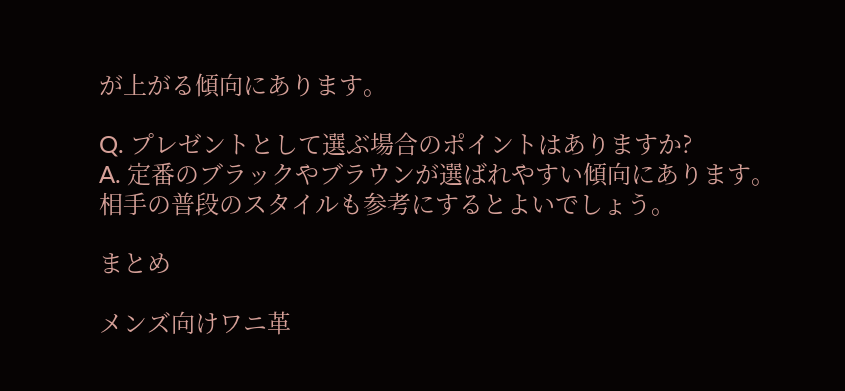が上がる傾向にあります。

Q. プレゼントとして選ぶ場合のポイントはありますか?
A. 定番のブラックやブラウンが選ばれやすい傾向にあります。
相手の普段のスタイルも参考にするとよいでしょう。

まとめ

メンズ向けワニ革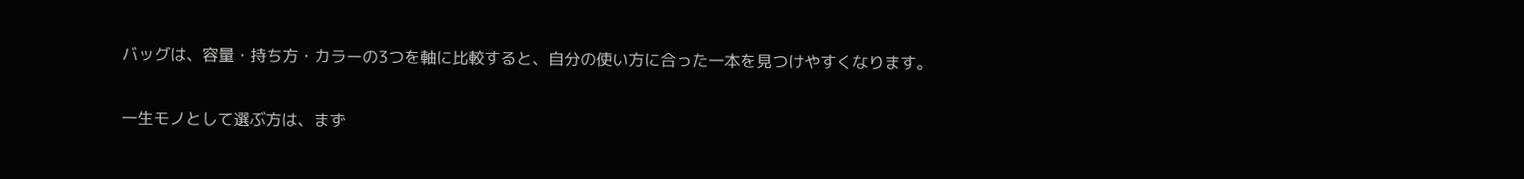バッグは、容量・持ち方・カラーの3つを軸に比較すると、自分の使い方に合った一本を見つけやすくなります。

一生モノとして選ぶ方は、まず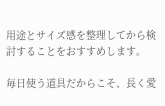用途とサイズ感を整理してから検討することをおすすめします。

毎日使う道具だからこそ、長く愛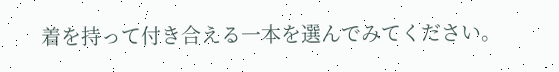着を持って付き合える一本を選んでみてください。